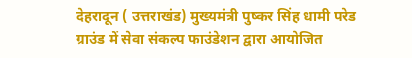देहरादून ( उत्तराखंड) मुख्यमंत्री पुष्कर सिंह धामी परेड ग्राउंड में सेवा संकल्प फाउंडेशन द्वारा आयोजित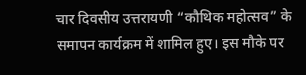चार दिवसीय उत्तरायणी “कौथिक महोत्सव” के समापन कार्यक्रम में शामिल हुए। इस मौके पर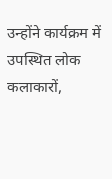उन्होंने कार्यक्रम में उपस्थित लोक कलाकारों,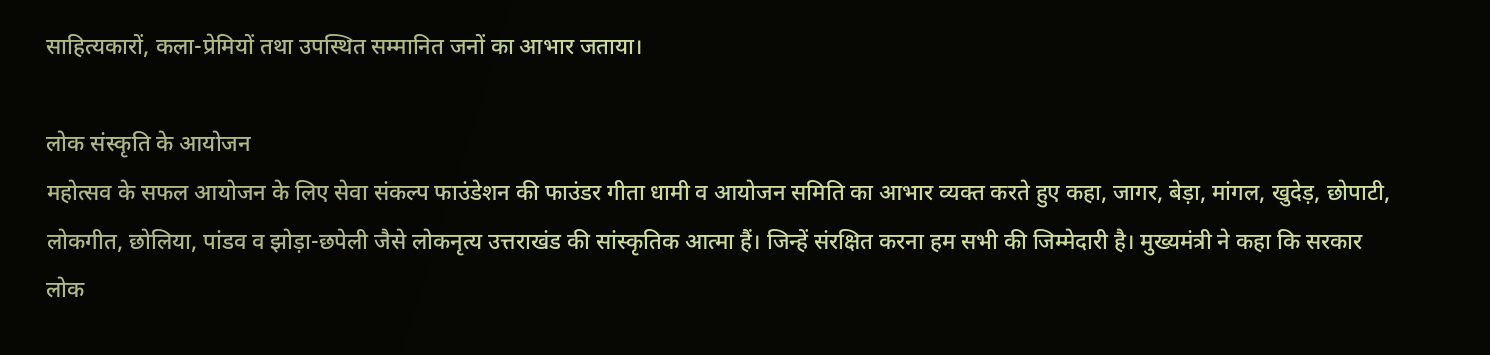साहित्यकारों, कला-प्रेमियों तथा उपस्थित सम्मानित जनों का आभार जताया।

लोक संस्कृति के आयोजन
महोत्सव के सफल आयोजन के लिए सेवा संकल्प फाउंडेशन की फाउंडर गीता धामी व आयोजन समिति का आभार व्यक्त करते हुए कहा, जागर, बेड़ा, मांगल, खुदेड़, छोपाटी, लोकगीत, छोलिया, पांडव व झोड़ा-छपेली जैसे लोकनृत्य उत्तराखंड की सांस्कृतिक आत्मा हैं। जिन्हें संरक्षित करना हम सभी की जिम्मेदारी है। मुख्यमंत्री ने कहा कि सरकार लोक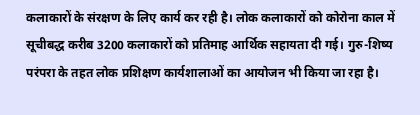कलाकारों के संरक्षण के लिए कार्य कर रही है। लोक कलाकारों को कोरोना काल में सूचीबद्ध करीब 3200 कलाकारों को प्रतिमाह आर्थिक सहायता दी गई। गुरु-शिष्य परंपरा के तहत लोक प्रशिक्षण कार्यशालाओं का आयोजन भी किया जा रहा है।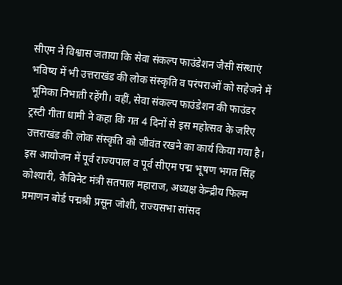सीएम ने विश्वास जताया कि सेवा संकल्प फाउंडेशन जैसी संस्थाएं भविष्य में भी उत्तराखंड की लोक संस्कृति व परंपराओं को सहेजने में भूमिका निभाती रहेंगी। वहीं, सेवा संकल्प फाउंडेशन की फाउंडर ट्रस्टी गीता धामी ने कहा कि गत 4 दिनों से इस महोत्सव के जरिए उत्तराखंड की लोक संस्कृति को जीवंत रखने का कार्य किया गया है।
इस आयोजन में पूर्व राज्यपाल व पूर्व सीएम पद्म भूषण भगत सिंह कोश्यारी, कैबिनेट मंत्री सतपाल महाराज, अध्यक्ष केन्द्रीय फिल्म प्रमाणन बोर्ड पद्मश्री प्रसून जोशी, राज्यसभा सांसद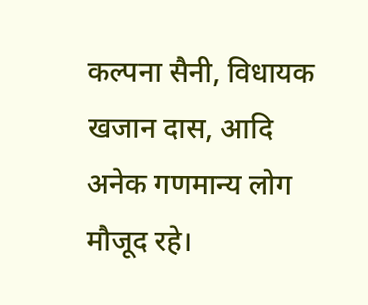कल्पना सैनी, विधायक खजान दास, आदि अनेक गणमान्य लोग मौजूद रहे।